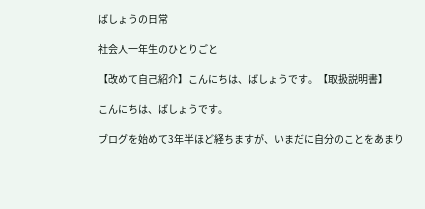ばしょうの日常

社会人一年生のひとりごと

【改めて自己紹介】こんにちは、ばしょうです。【取扱説明書】

こんにちは、ばしょうです。

ブログを始めて3年半ほど経ちますが、いまだに自分のことをあまり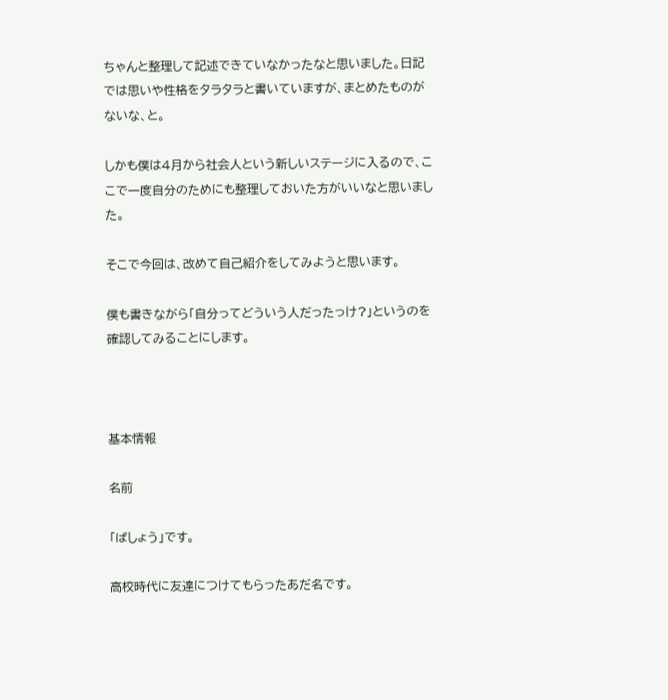ちゃんと整理して記述できていなかったなと思いました。日記では思いや性格をタラタラと書いていますが、まとめたものがないな、と。

しかも僕は4月から社会人という新しいステージに入るので、ここで一度自分のためにも整理しておいた方がいいなと思いました。

そこで今回は、改めて自己紹介をしてみようと思います。

僕も書きながら「自分ってどういう人だったっけ?」というのを確認してみることにします。



基本情報

名前

「ばしょう」です。

高校時代に友達につけてもらったあだ名です。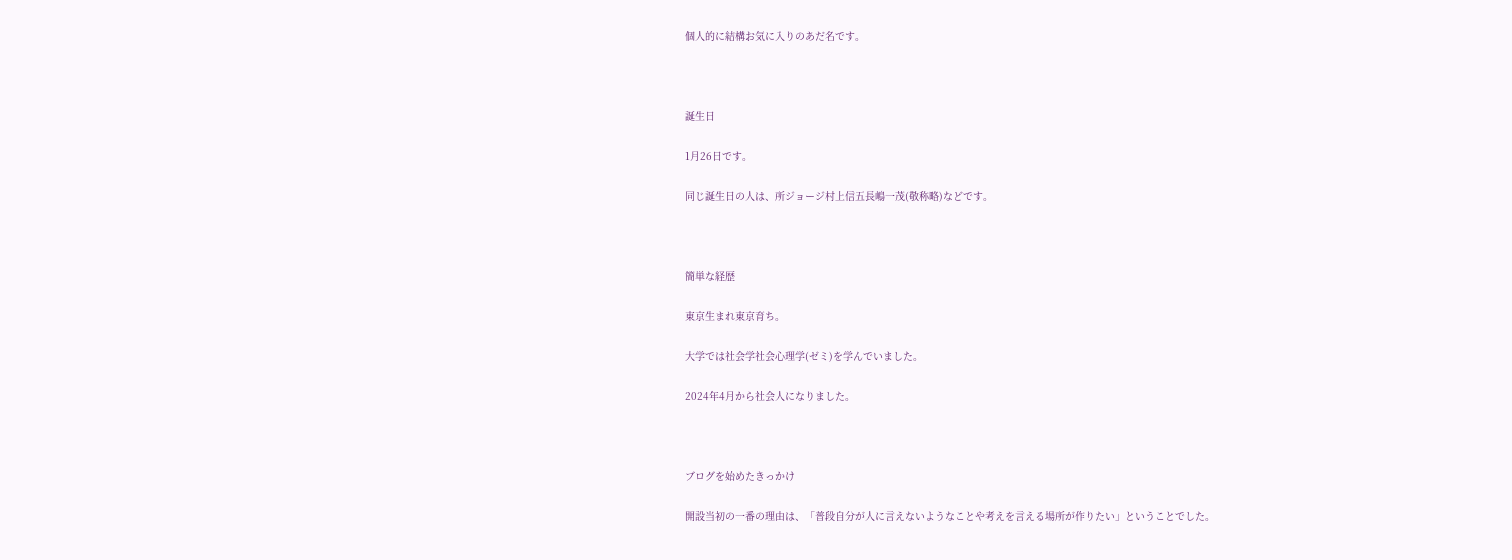個人的に結構お気に入りのあだ名です。



誕生日

1月26日です。

同じ誕生日の人は、所ジョージ村上信五長嶋一茂(敬称略)などです。



簡単な経歴

東京生まれ東京育ち。

大学では社会学社会心理学(ゼミ)を学んでいました。

2024年4月から社会人になりました。



ブログを始めたきっかけ

開設当初の一番の理由は、「普段自分が人に言えないようなことや考えを言える場所が作りたい」ということでした。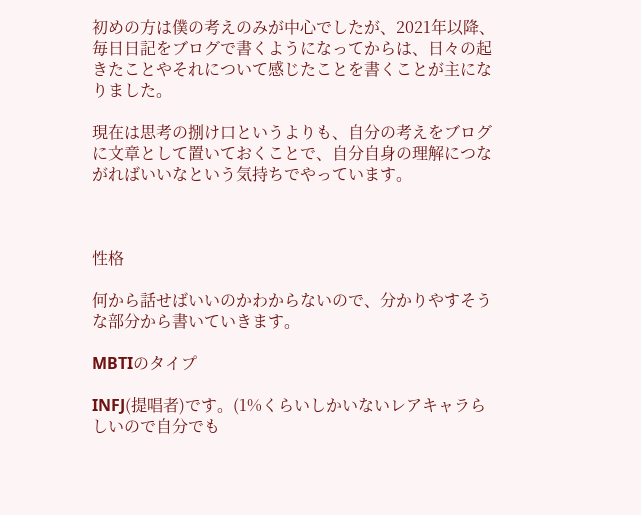初めの方は僕の考えのみが中心でしたが、2021年以降、毎日日記をブログで書くようになってからは、日々の起きたことやそれについて感じたことを書くことが主になりました。

現在は思考の捌け口というよりも、自分の考えをブログに文章として置いておくことで、自分自身の理解につながればいいなという気持ちでやっています。



性格

何から話せばいいのかわからないので、分かりやすそうな部分から書いていきます。

MBTIのタイプ

INFJ(提唱者)です。(1%くらいしかいないレアキャラらしいので自分でも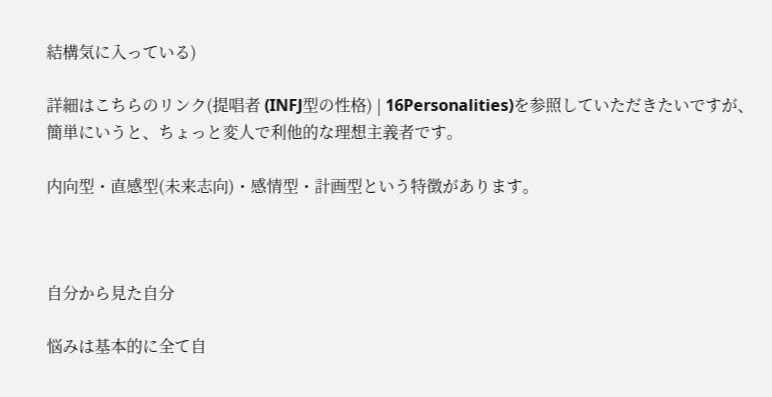結構気に入っている)

詳細はこちらのリンク(提唱者 (INFJ型の性格) | 16Personalities)を参照していただきたいですが、簡単にいうと、ちょっと変人で利他的な理想主義者です。

内向型・直感型(未来志向)・感情型・計画型という特徴があります。



自分から見た自分

悩みは基本的に全て自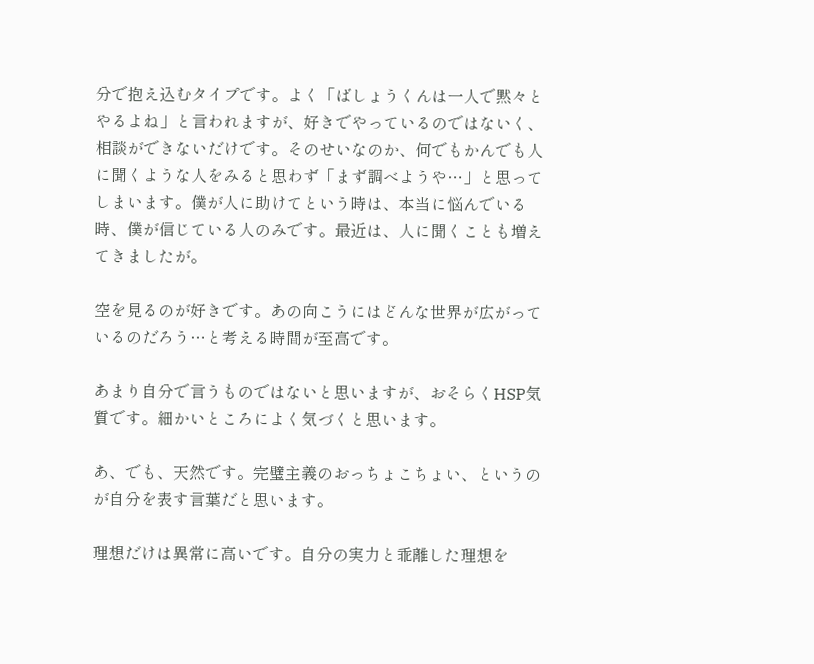分で抱え込むタイプです。よく「ばしょうくんは一人で黙々とやるよね」と言われますが、好きでやっているのではないく、相談ができないだけです。そのせいなのか、何でもかんでも人に聞くような人をみると思わず「まず調べようや…」と思ってしまいます。僕が人に助けてという時は、本当に悩んでいる時、僕が信じている人のみです。最近は、人に聞くことも増えてきましたが。

空を見るのが好きです。あの向こうにはどんな世界が広がっているのだろう…と考える時間が至高です。

あまり自分で言うものではないと思いますが、おそらくHSP気質です。細かいところによく気づくと思います。

あ、でも、天然です。完璧主義のおっちょこちょい、というのが自分を表す言葉だと思います。

理想だけは異常に高いです。自分の実力と乖離した理想を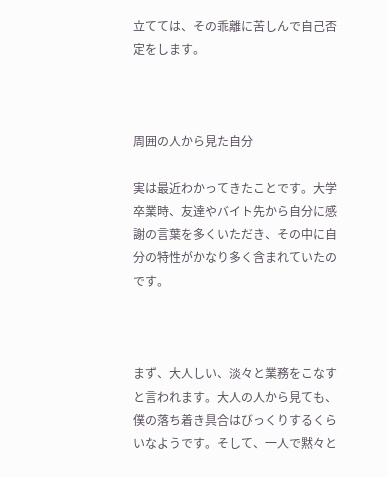立てては、その乖離に苦しんで自己否定をします。



周囲の人から見た自分

実は最近わかってきたことです。大学卒業時、友達やバイト先から自分に感謝の言葉を多くいただき、その中に自分の特性がかなり多く含まれていたのです。



まず、大人しい、淡々と業務をこなすと言われます。大人の人から見ても、僕の落ち着き具合はびっくりするくらいなようです。そして、一人で黙々と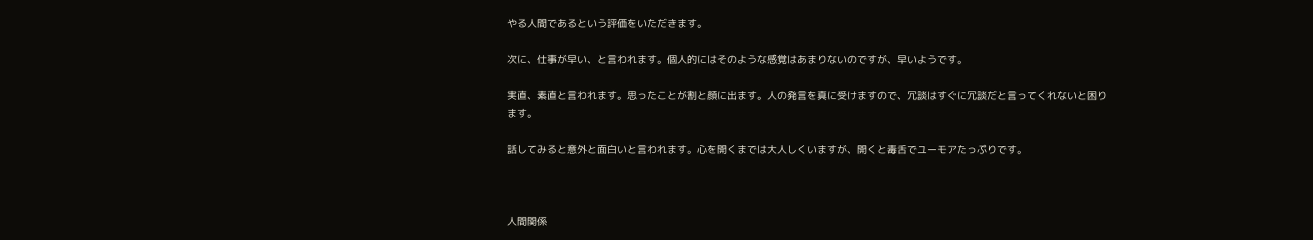やる人間であるという評価をいただきます。

次に、仕事が早い、と言われます。個人的にはそのような感覚はあまりないのですが、早いようです。

実直、素直と言われます。思ったことが割と顔に出ます。人の発言を真に受けますので、冗談はすぐに冗談だと言ってくれないと困ります。

話してみると意外と面白いと言われます。心を開くまでは大人しくいますが、開くと毒舌でユーモアたっぷりです。



人間関係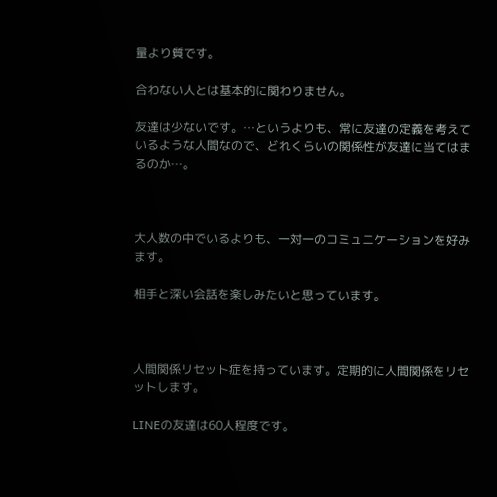量より質です。

合わない人とは基本的に関わりません。

友達は少ないです。…というよりも、常に友達の定義を考えているような人間なので、どれくらいの関係性が友達に当てはまるのか…。



大人数の中でいるよりも、一対一のコミュニケーションを好みます。

相手と深い会話を楽しみたいと思っています。



人間関係リセット症を持っています。定期的に人間関係をリセットします。

LINEの友達は60人程度です。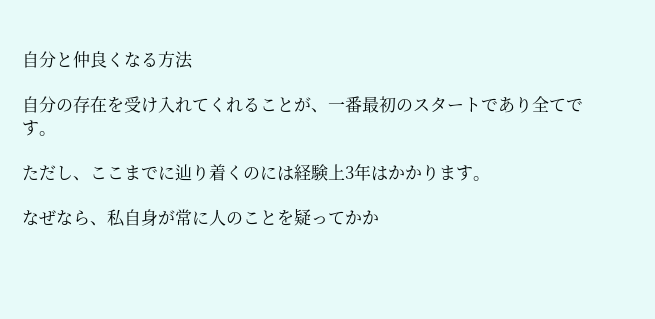自分と仲良くなる方法

自分の存在を受け入れてくれることが、一番最初のスタートであり全てです。

ただし、ここまでに辿り着くのには経験上3年はかかります。

なぜなら、私自身が常に人のことを疑ってかか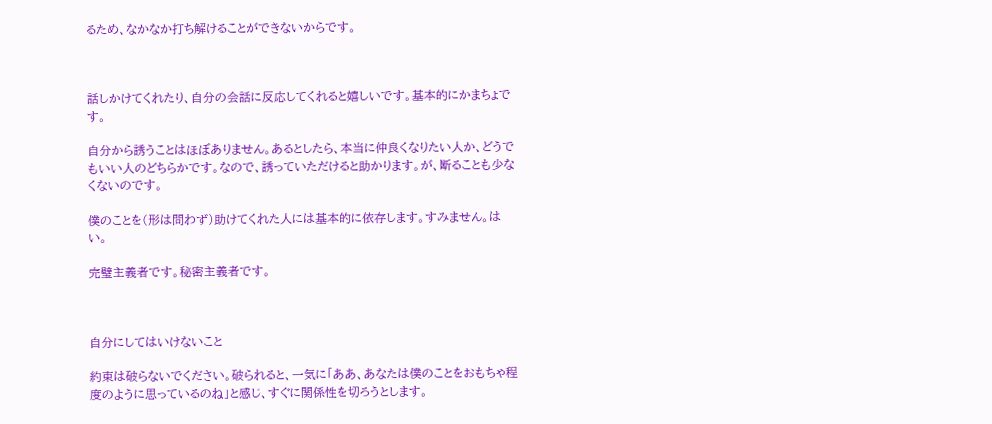るため、なかなか打ち解けることができないからです。



話しかけてくれたり、自分の会話に反応してくれると嬉しいです。基本的にかまちょです。

自分から誘うことはほぼありません。あるとしたら、本当に仲良くなりたい人か、どうでもいい人のどちらかです。なので、誘っていただけると助かります。が、断ることも少なくないのです。

僕のことを(形は問わず)助けてくれた人には基本的に依存します。すみません。はい。

完璧主義者です。秘密主義者です。



自分にしてはいけないこと

約束は破らないでください。破られると、一気に「ああ、あなたは僕のことをおもちゃ程度のように思っているのね」と感じ、すぐに関係性を切ろうとします。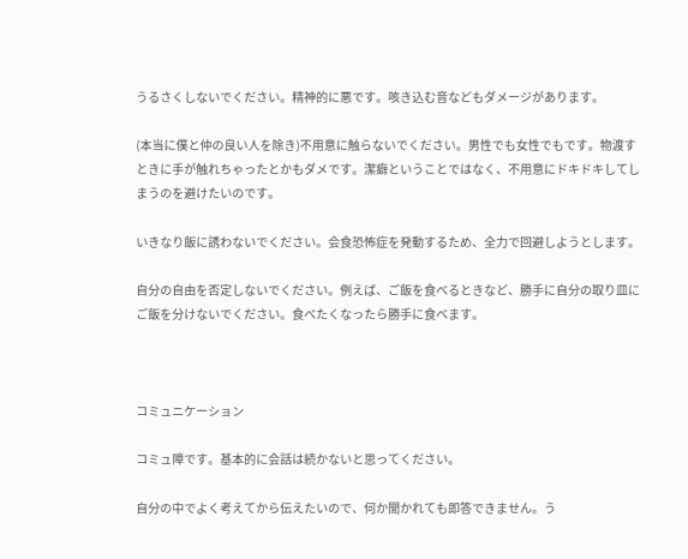うるさくしないでください。精神的に悪です。咳き込む音などもダメージがあります。

(本当に僕と仲の良い人を除き)不用意に触らないでください。男性でも女性でもです。物渡すときに手が触れちゃったとかもダメです。潔癖ということではなく、不用意にドキドキしてしまうのを避けたいのです。

いきなり飯に誘わないでください。会食恐怖症を発動するため、全力で回避しようとします。

自分の自由を否定しないでください。例えば、ご飯を食べるときなど、勝手に自分の取り皿にご飯を分けないでください。食べたくなったら勝手に食べます。



コミュニケーション

コミュ障です。基本的に会話は続かないと思ってください。

自分の中でよく考えてから伝えたいので、何か聞かれても即答できません。う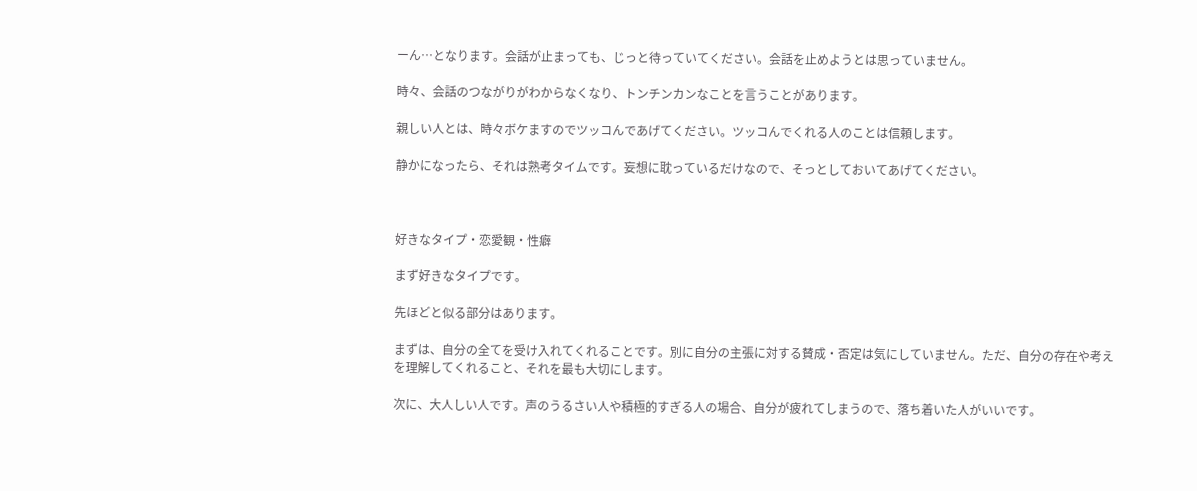ーん…となります。会話が止まっても、じっと待っていてください。会話を止めようとは思っていません。

時々、会話のつながりがわからなくなり、トンチンカンなことを言うことがあります。

親しい人とは、時々ボケますのでツッコんであげてください。ツッコんでくれる人のことは信頼します。

静かになったら、それは熟考タイムです。妄想に耽っているだけなので、そっとしておいてあげてください。



好きなタイプ・恋愛観・性癖

まず好きなタイプです。

先ほどと似る部分はあります。

まずは、自分の全てを受け入れてくれることです。別に自分の主張に対する賛成・否定は気にしていません。ただ、自分の存在や考えを理解してくれること、それを最も大切にします。

次に、大人しい人です。声のうるさい人や積極的すぎる人の場合、自分が疲れてしまうので、落ち着いた人がいいです。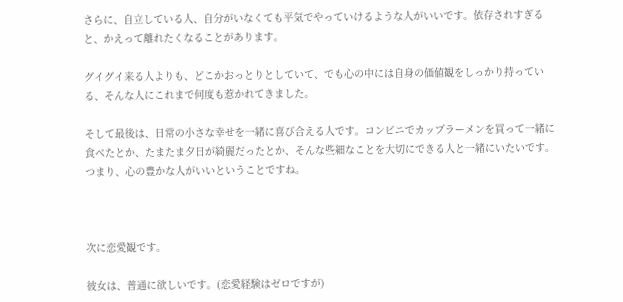さらに、自立している人、自分がいなくても平気でやっていけるような人がいいです。依存されすぎると、かえって離れたくなることがあります。

グイグイ来る人よりも、どこかおっとりとしていて、でも心の中には自身の価値観をしっかり持っている、そんな人にこれまで何度も惹かれてきました。

そして最後は、日常の小さな幸せを一緒に喜び合える人です。コンビニでカップラーメンを買って一緒に食べたとか、たまたま夕日が綺麗だったとか、そんな些細なことを大切にできる人と一緒にいたいです。つまり、心の豊かな人がいいということですね。



次に恋愛観です。

彼女は、普通に欲しいです。(恋愛経験はゼロですが)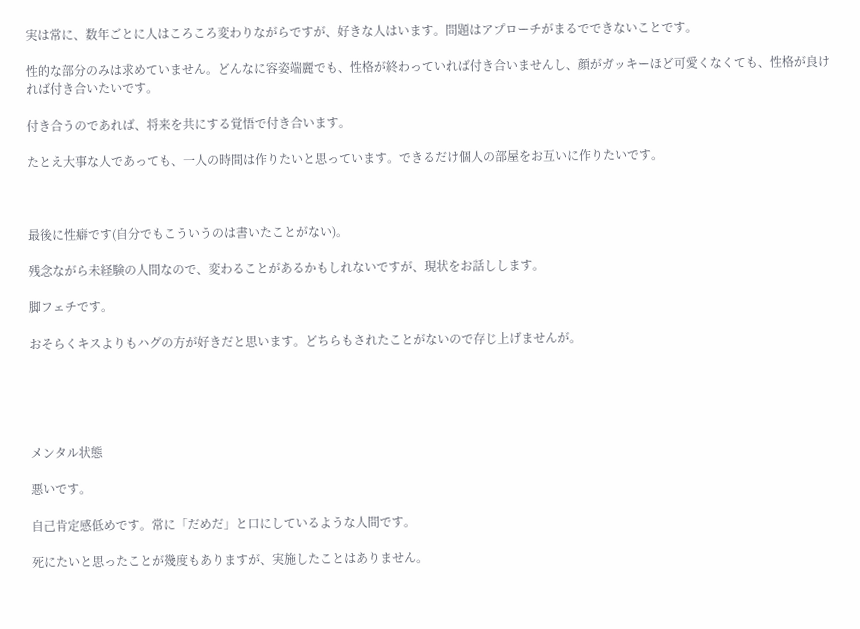実は常に、数年ごとに人はころころ変わりながらですが、好きな人はいます。問題はアプローチがまるでできないことです。

性的な部分のみは求めていません。どんなに容姿端麗でも、性格が終わっていれば付き合いませんし、顔がガッキーほど可愛くなくても、性格が良ければ付き合いたいです。

付き合うのであれば、将来を共にする覚悟で付き合います。

たとえ大事な人であっても、一人の時間は作りたいと思っています。できるだけ個人の部屋をお互いに作りたいです。



最後に性癖です(自分でもこういうのは書いたことがない)。

残念ながら未経験の人間なので、変わることがあるかもしれないですが、現状をお話しします。

脚フェチです。

おそらくキスよりもハグの方が好きだと思います。どちらもされたことがないので存じ上げませんが。





メンタル状態

悪いです。

自己肯定感低めです。常に「だめだ」と口にしているような人間です。

死にたいと思ったことが幾度もありますが、実施したことはありません。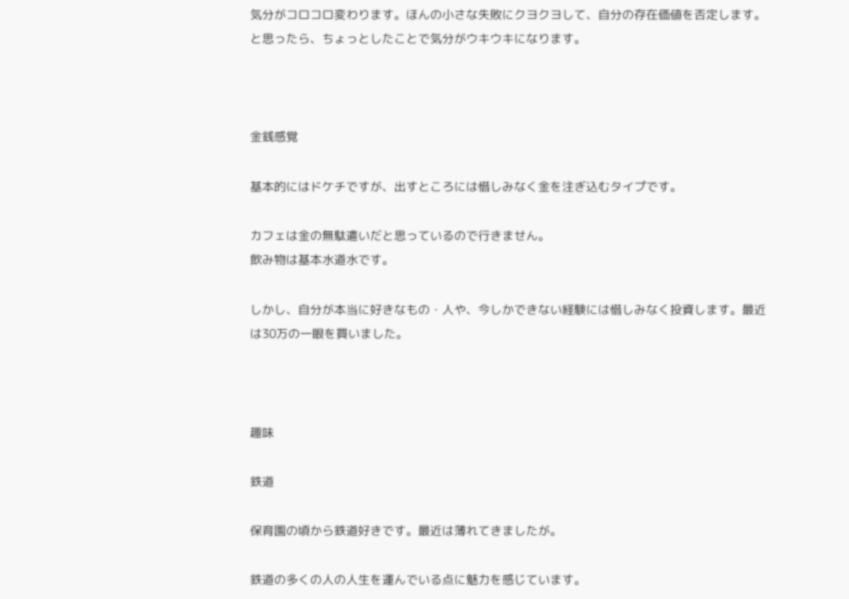気分がコロコロ変わります。ほんの小さな失敗にクヨクヨして、自分の存在価値を否定します。と思ったら、ちょっとしたことで気分がウキウキになります。



金銭感覚

基本的にはドケチですが、出すところには惜しみなく金を注ぎ込むタイプです。

カフェは金の無駄遣いだと思っているので行きません。
飲み物は基本水道水です。

しかし、自分が本当に好きなもの・人や、今しかできない経験には惜しみなく投資します。最近は30万の一眼を買いました。



趣味

鉄道

保育園の頃から鉄道好きです。最近は薄れてきましたが。

鉄道の多くの人の人生を運んでいる点に魅力を感じています。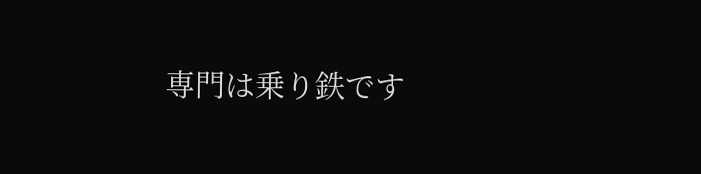専門は乗り鉄です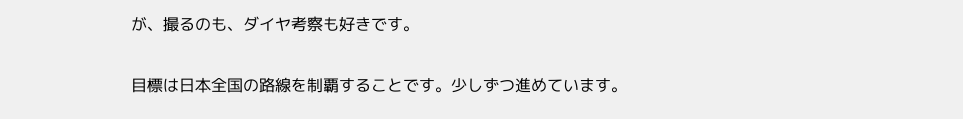が、撮るのも、ダイヤ考察も好きです。

目標は日本全国の路線を制覇することです。少しずつ進めています。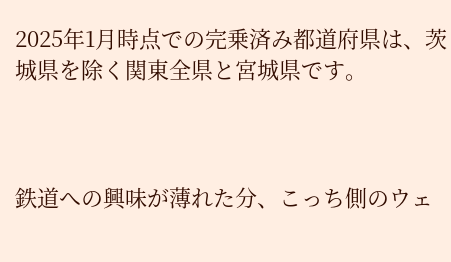2025年1月時点での完乗済み都道府県は、茨城県を除く関東全県と宮城県です。



鉄道への興味が薄れた分、こっち側のウェ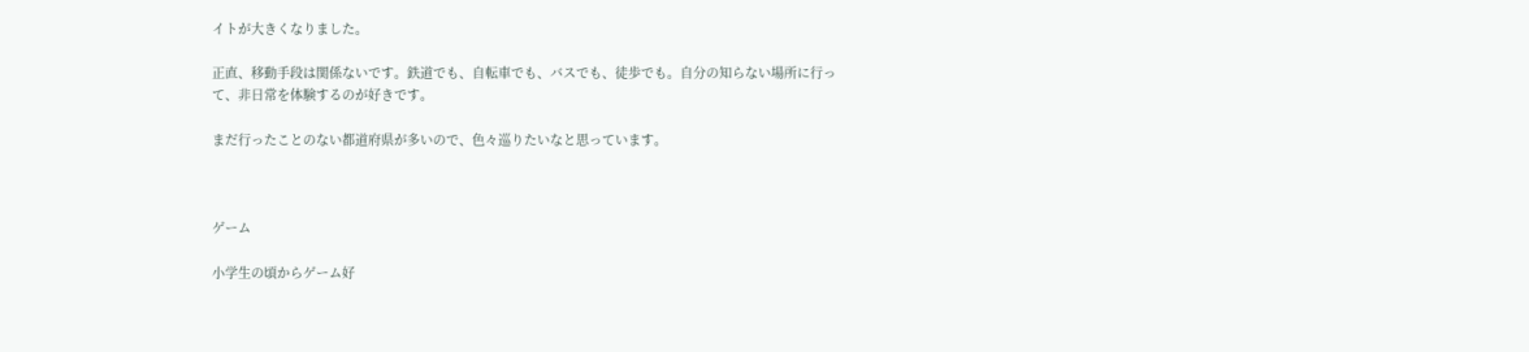イトが大きくなりました。

正直、移動手段は関係ないです。鉄道でも、自転車でも、バスでも、徒歩でも。自分の知らない場所に行って、非日常を体験するのが好きです。

まだ行ったことのない都道府県が多いので、色々巡りたいなと思っています。



ゲーム

小学生の頃からゲーム好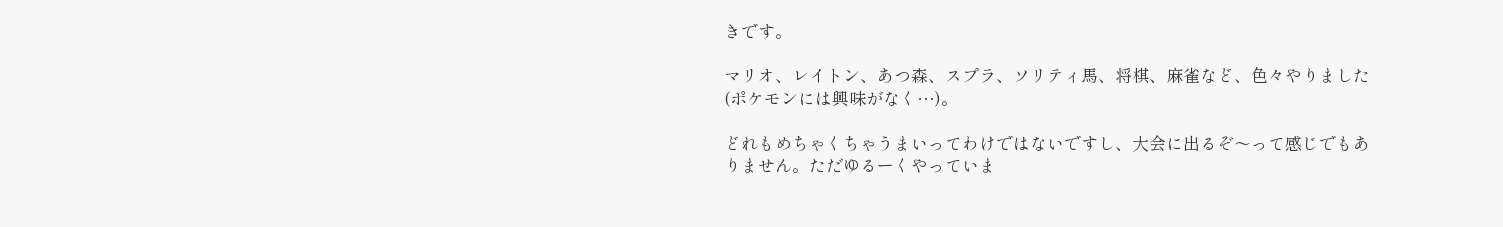きです。

マリオ、レイトン、あつ森、スプラ、ソリティ馬、将棋、麻雀など、色々やりました(ポケモンには興味がなく…)。

どれもめちゃくちゃうまいってわけではないですし、大会に出るぞ〜って感じでもありません。ただゆるーくやっていま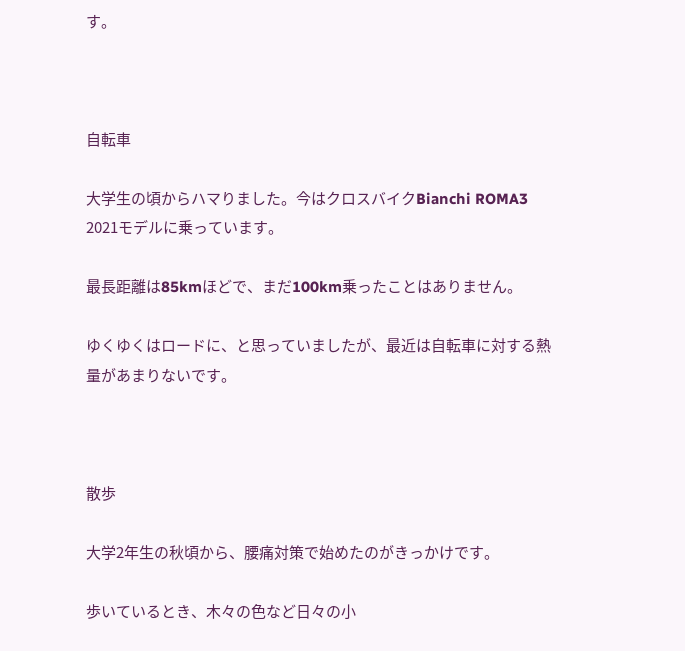す。



自転車

大学生の頃からハマりました。今はクロスバイクBianchi ROMA3 2021モデルに乗っています。

最長距離は85kmほどで、まだ100km乗ったことはありません。

ゆくゆくはロードに、と思っていましたが、最近は自転車に対する熱量があまりないです。



散歩

大学2年生の秋頃から、腰痛対策で始めたのがきっかけです。

歩いているとき、木々の色など日々の小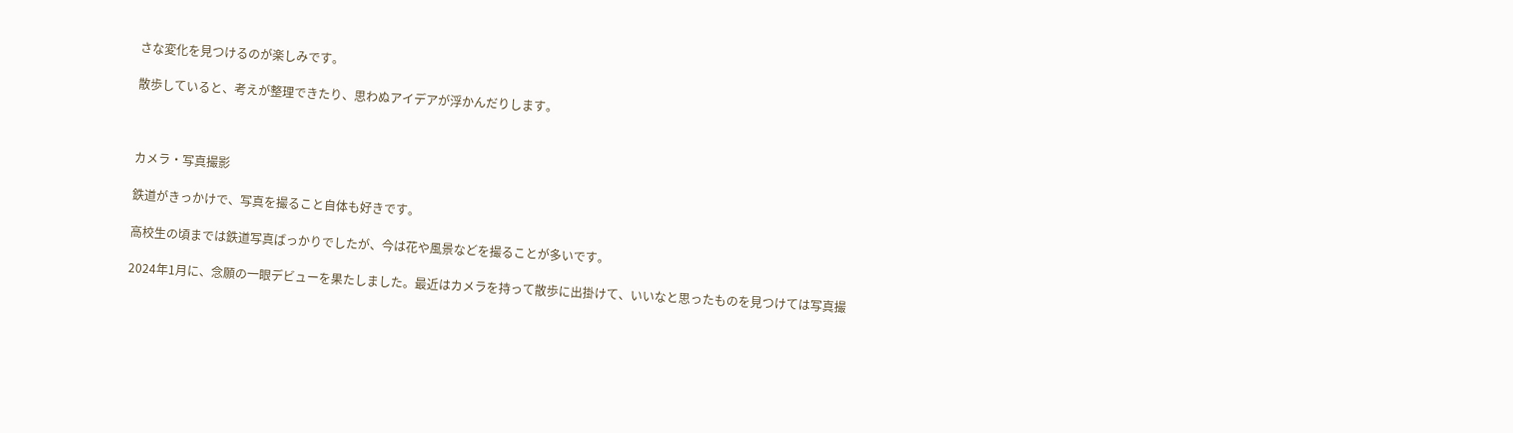さな変化を見つけるのが楽しみです。

散歩していると、考えが整理できたり、思わぬアイデアが浮かんだりします。



カメラ・写真撮影

鉄道がきっかけで、写真を撮ること自体も好きです。

高校生の頃までは鉄道写真ばっかりでしたが、今は花や風景などを撮ることが多いです。

2024年1月に、念願の一眼デビューを果たしました。最近はカメラを持って散歩に出掛けて、いいなと思ったものを見つけては写真撮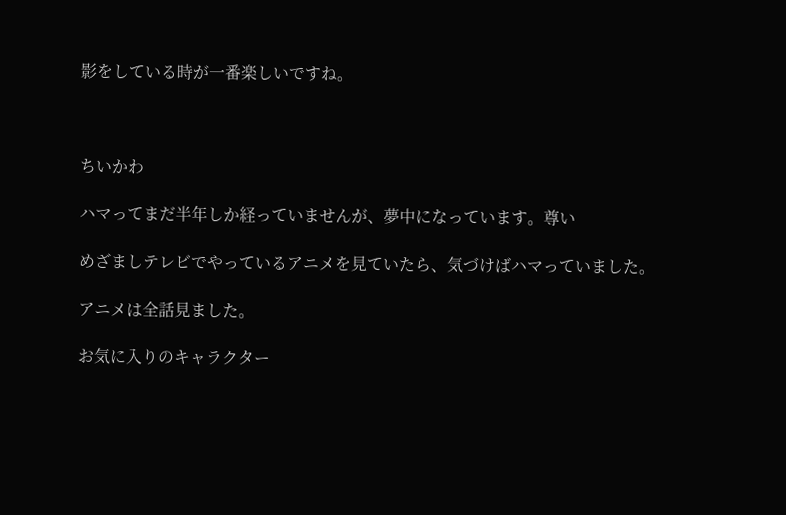影をしている時が一番楽しいですね。



ちいかわ

ハマってまだ半年しか経っていませんが、夢中になっています。尊い

めざましテレビでやっているアニメを見ていたら、気づけばハマっていました。

アニメは全話見ました。

お気に入りのキャラクター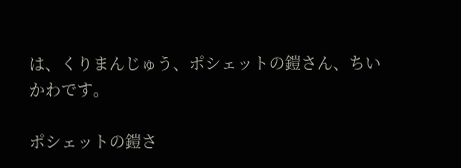は、くりまんじゅう、ポシェットの鎧さん、ちいかわです。

ポシェットの鎧さ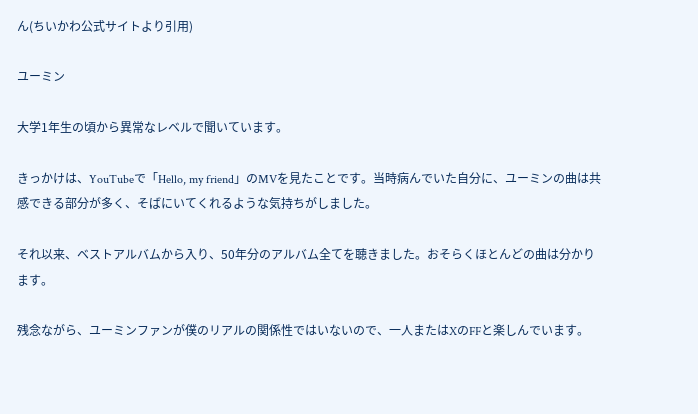ん(ちいかわ公式サイトより引用)

ユーミン

大学1年生の頃から異常なレベルで聞いています。

きっかけは、YouTubeで「Hello, my friend」のMVを見たことです。当時病んでいた自分に、ユーミンの曲は共感できる部分が多く、そばにいてくれるような気持ちがしました。

それ以来、ベストアルバムから入り、50年分のアルバム全てを聴きました。おそらくほとんどの曲は分かります。

残念ながら、ユーミンファンが僕のリアルの関係性ではいないので、一人またはXのFFと楽しんでいます。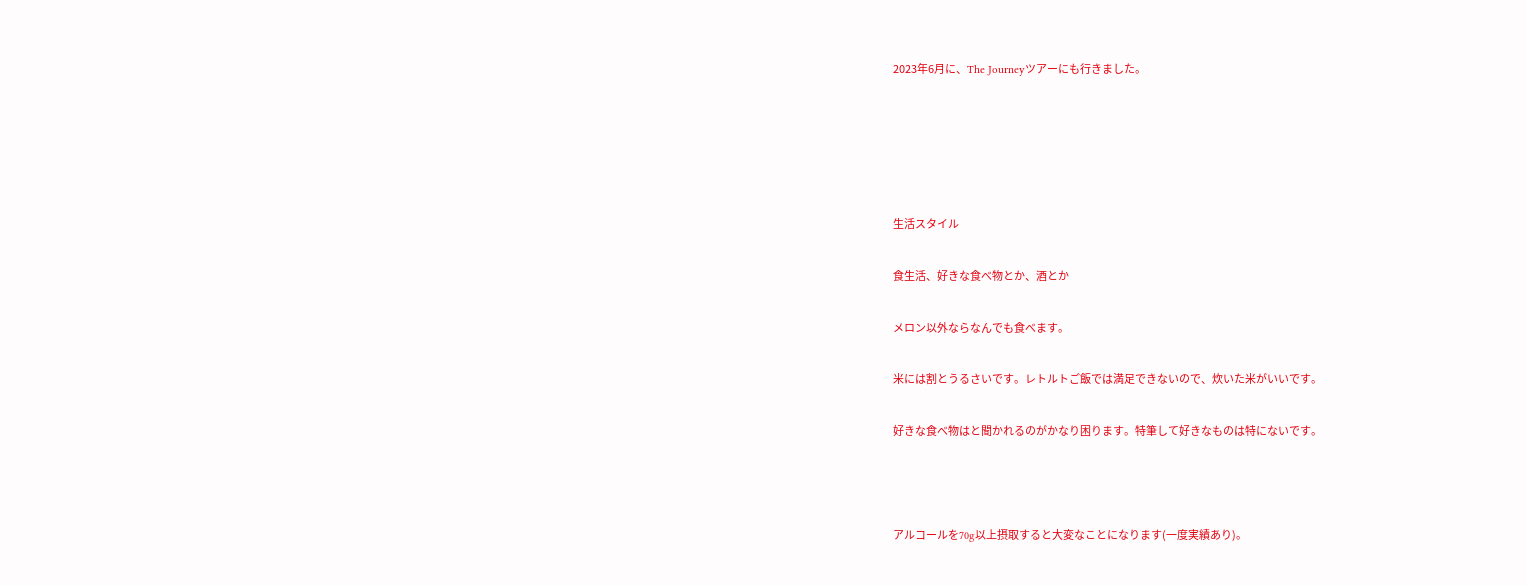2023年6月に、The Journeyツアーにも行きました。





生活スタイル

食生活、好きな食べ物とか、酒とか

メロン以外ならなんでも食べます。

米には割とうるさいです。レトルトご飯では満足できないので、炊いた米がいいです。

好きな食べ物はと聞かれるのがかなり困ります。特筆して好きなものは特にないです。



アルコールを70g以上摂取すると大変なことになります(一度実績あり)。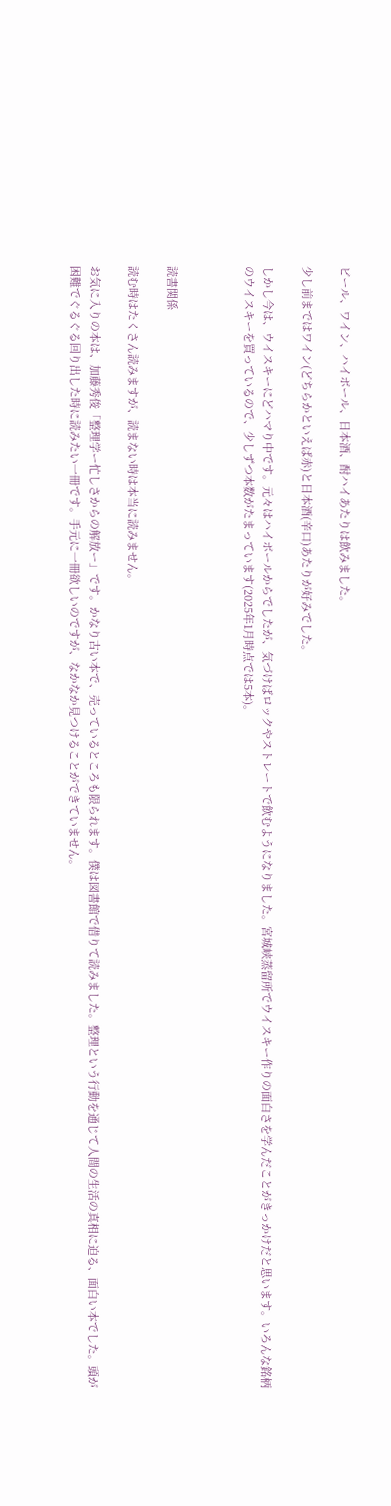ビール、ワイン、ハイボール、日本酒、酎ハイあたりは飲みました。

少し前まではワイン(どちらかといえば赤)と日本酒(辛口)あたりが好みでした。

しかし今は、ウイスキーにどハマり中です。元々はハイボールからでしたが、気づけばロックやストレートで飲むようになりました。宮城峡蒸留所でウイスキー作りの面白さを学んだことがきっかけだと思います。いろんな銘柄のウイスキーを買っているので、少しずつ本数がたまっています(2025年1月時点では5本)。



読書関係

読む時はたくさん読みますが、読まない時は本当に読みません。

お気に入りの本は、加藤秀俊「整理学ー忙しさからの解放ー」です。かなり古い本で、売っているところも限られます。僕は図書館で借りて読みました。整理という行動を通じて人間の生活の真相に迫る、面白い本でした。頭が困難でぐるぐる回り出した時に読みたい一冊です。手元に一冊欲しいのですが、なかなか見つけることができていません。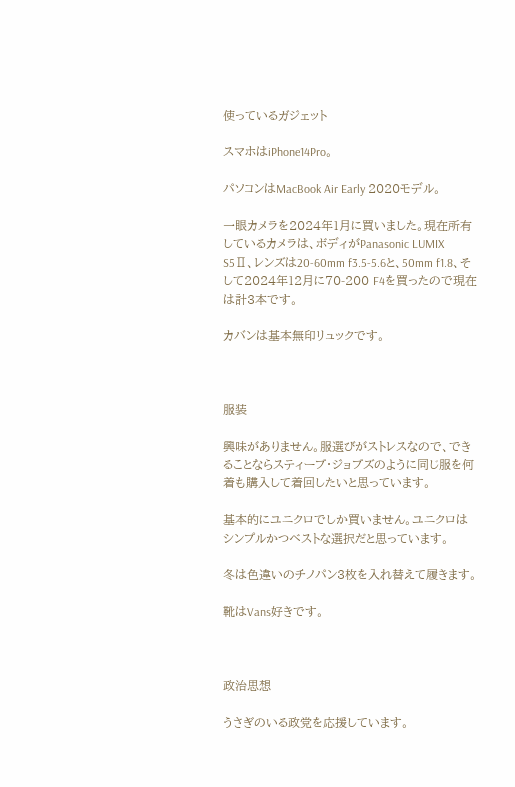使っているガジェット

スマホはiPhone14Pro。

パソコンはMacBook Air Early 2020モデル。

一眼カメラを2024年1月に買いました。現在所有しているカメラは、ボディがPanasonic LUMIX S5Ⅱ、レンズは20-60mm f3.5-5.6と、50mm f1.8、そして2024年12月に70-200 F4を買ったので現在は計3本です。

カバンは基本無印リュックです。



服装

興味がありません。服選びがストレスなので、できることならスティーブ・ジョブズのように同じ服を何着も購入して着回したいと思っています。

基本的にユニクロでしか買いません。ユニクロはシンプルかつベストな選択だと思っています。

冬は色違いのチノパン3枚を入れ替えて履きます。

靴はVans好きです。



政治思想

うさぎのいる政党を応援しています。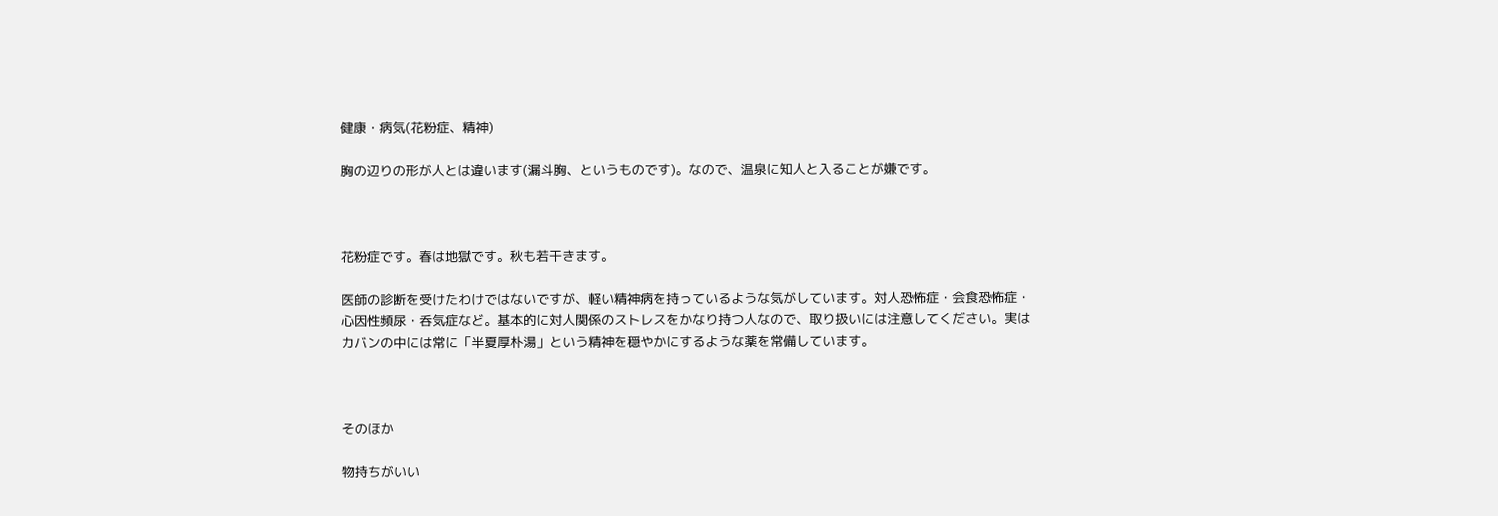健康・病気(花粉症、精神)

胸の辺りの形が人とは違います(漏斗胸、というものです)。なので、温泉に知人と入ることが嫌です。



花粉症です。春は地獄です。秋も若干きます。

医師の診断を受けたわけではないですが、軽い精神病を持っているような気がしています。対人恐怖症・会食恐怖症・心因性頻尿・呑気症など。基本的に対人関係のストレスをかなり持つ人なので、取り扱いには注意してください。実はカバンの中には常に「半夏厚朴湯」という精神を穏やかにするような薬を常備しています。



そのほか

物持ちがいい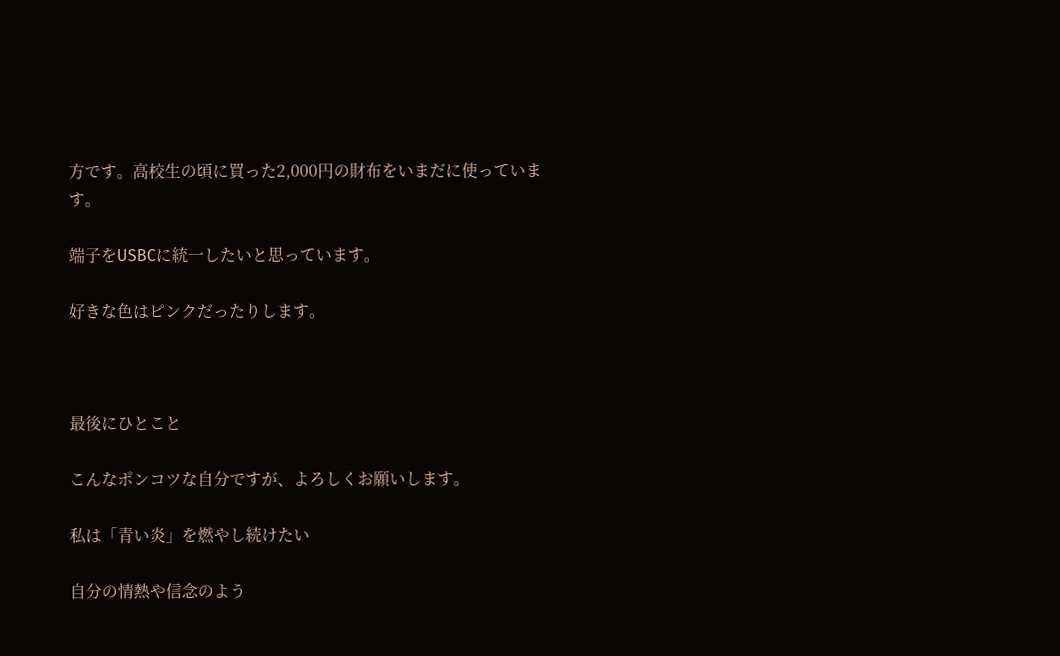方です。高校生の頃に買った2,000円の財布をいまだに使っています。

端子をUSBCに統一したいと思っています。

好きな色はピンクだったりします。



最後にひとこと

こんなポンコツな自分ですが、よろしくお願いします。

私は「青い炎」を燃やし続けたい

自分の情熱や信念のよう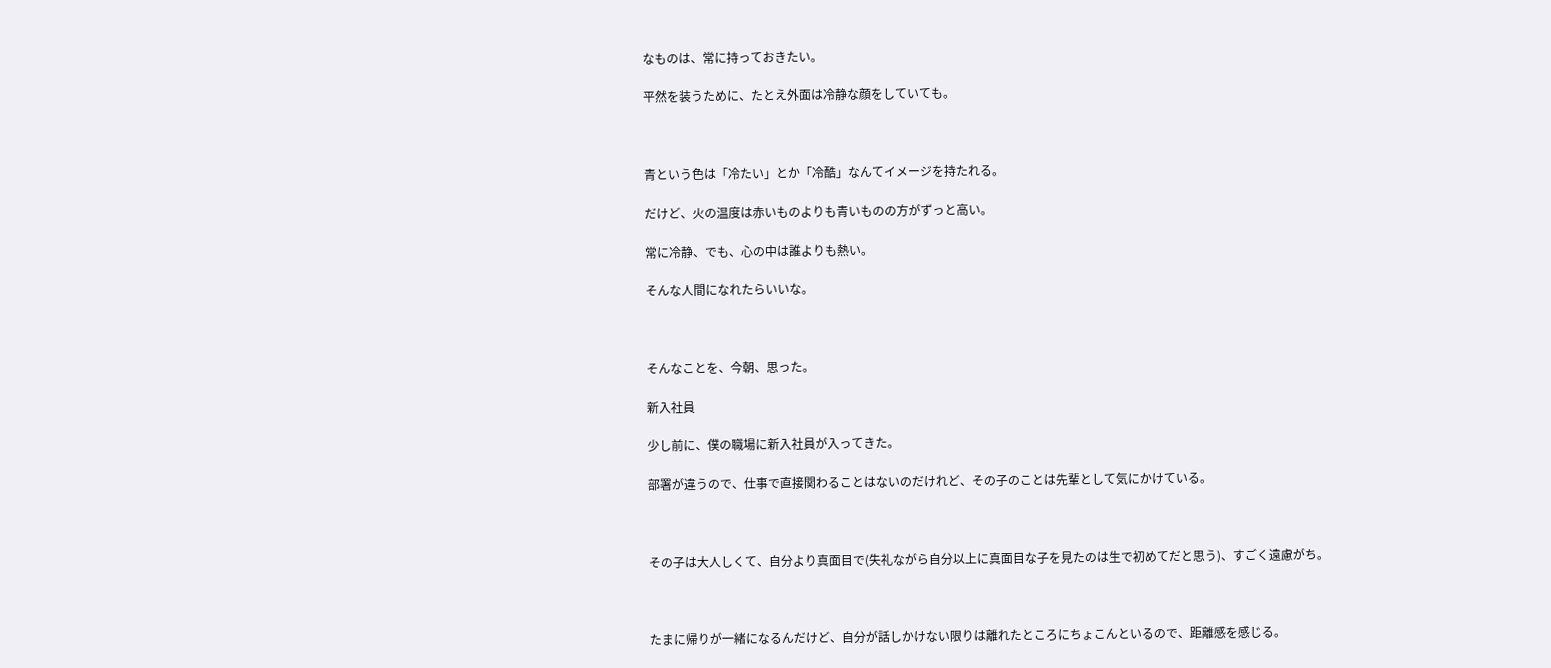なものは、常に持っておきたい。

平然を装うために、たとえ外面は冷静な顔をしていても。



青という色は「冷たい」とか「冷酷」なんてイメージを持たれる。

だけど、火の温度は赤いものよりも青いものの方がずっと高い。

常に冷静、でも、心の中は誰よりも熱い。

そんな人間になれたらいいな。



そんなことを、今朝、思った。

新入社員

少し前に、僕の職場に新入社員が入ってきた。

部署が違うので、仕事で直接関わることはないのだけれど、その子のことは先輩として気にかけている。



その子は大人しくて、自分より真面目で(失礼ながら自分以上に真面目な子を見たのは生で初めてだと思う)、すごく遠慮がち。



たまに帰りが一緒になるんだけど、自分が話しかけない限りは離れたところにちょこんといるので、距離感を感じる。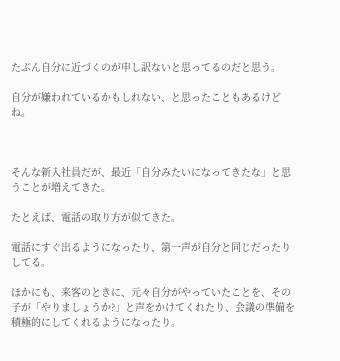たぶん自分に近づくのが申し訳ないと思ってるのだと思う。

自分が嫌われているかもしれない、と思ったこともあるけどね。



そんな新入社員だが、最近「自分みたいになってきたな」と思うことが増えてきた。

たとえば、電話の取り方が似てきた。

電話にすぐ出るようになったり、第一声が自分と同じだったりしてる。

ほかにも、来客のときに、元々自分がやっていたことを、その子が「やりましょうか?」と声をかけてくれたり、会議の準備を積極的にしてくれるようになったり。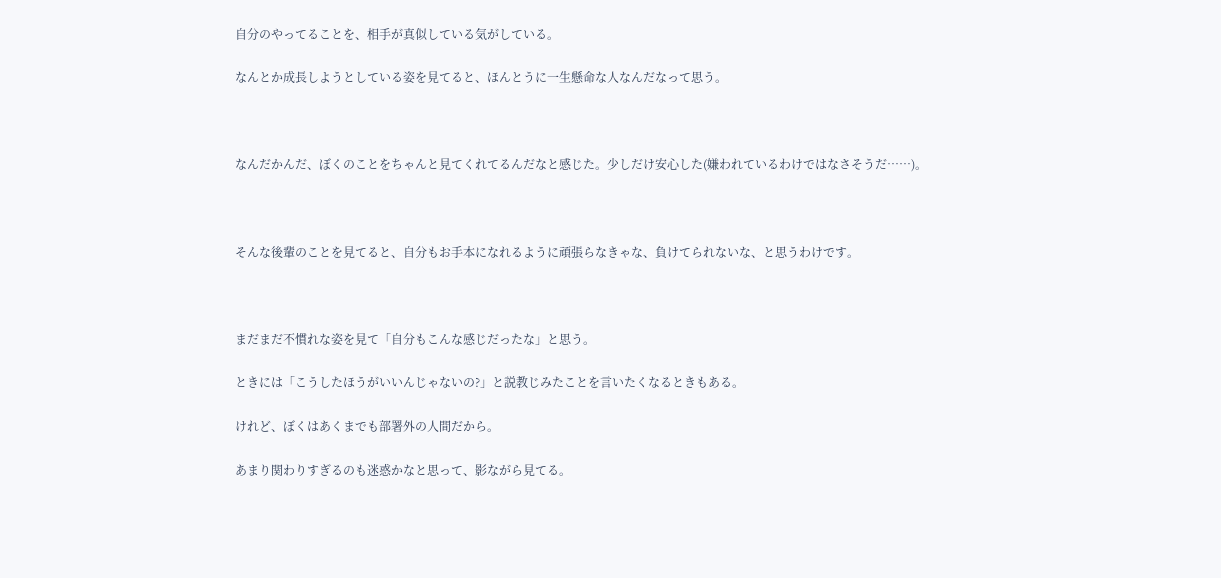自分のやってることを、相手が真似している気がしている。

なんとか成長しようとしている姿を見てると、ほんとうに一生懸命な人なんだなって思う。



なんだかんだ、ぼくのことをちゃんと見てくれてるんだなと感じた。少しだけ安心した(嫌われているわけではなさそうだ……)。



そんな後輩のことを見てると、自分もお手本になれるように頑張らなきゃな、負けてられないな、と思うわけです。



まだまだ不慣れな姿を見て「自分もこんな感じだったな」と思う。

ときには「こうしたほうがいいんじゃないの?」と説教じみたことを言いたくなるときもある。

けれど、ぼくはあくまでも部署外の人間だから。

あまり関わりすぎるのも迷惑かなと思って、影ながら見てる。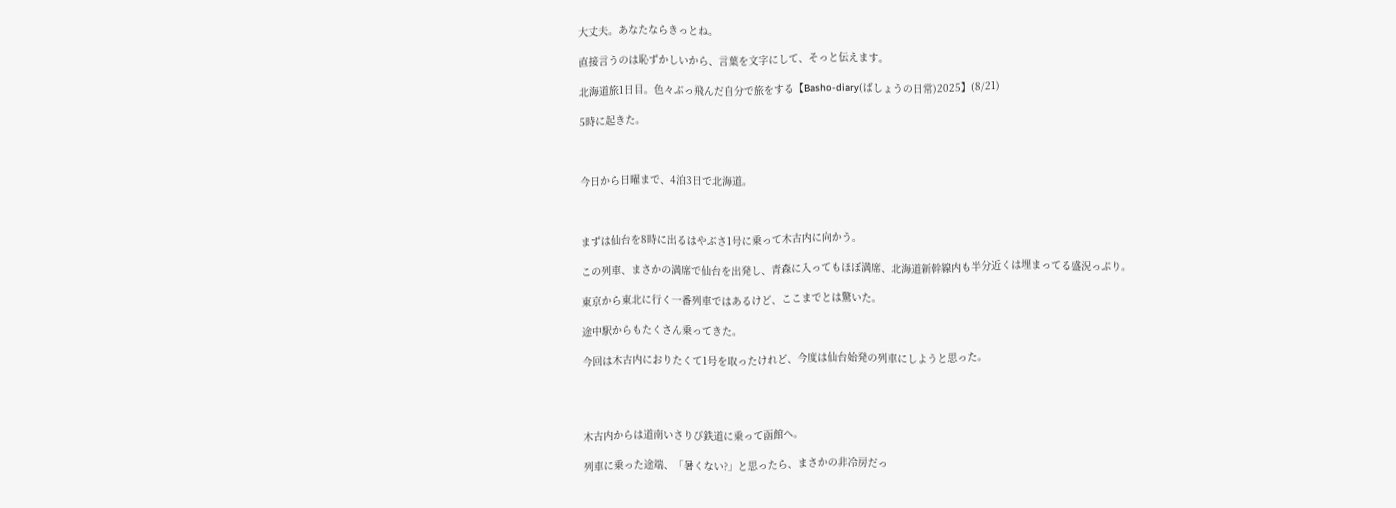大丈夫。あなたならきっとね。

直接言うのは恥ずかしいから、言葉を文字にして、そっと伝えます。

北海道旅1日目。色々ぶっ飛んだ自分で旅をする【Basho-diary(ばしょうの日常)2025】(8/21)

5時に起きた。



今日から日曜まで、4泊3日で北海道。



まずは仙台を8時に出るはやぶさ1号に乗って木古内に向かう。

この列車、まさかの満席で仙台を出発し、青森に入ってもほぼ満席、北海道新幹線内も半分近くは埋まってる盛況っぷり。

東京から東北に行く一番列車ではあるけど、ここまでとは驚いた。

途中駅からもたくさん乗ってきた。

今回は木古内におりたくて1号を取ったけれど、今度は仙台始発の列車にしようと思った。




木古内からは道南いさりび鉄道に乗って函館へ。

列車に乗った途端、「暑くない?」と思ったら、まさかの非冷房だっ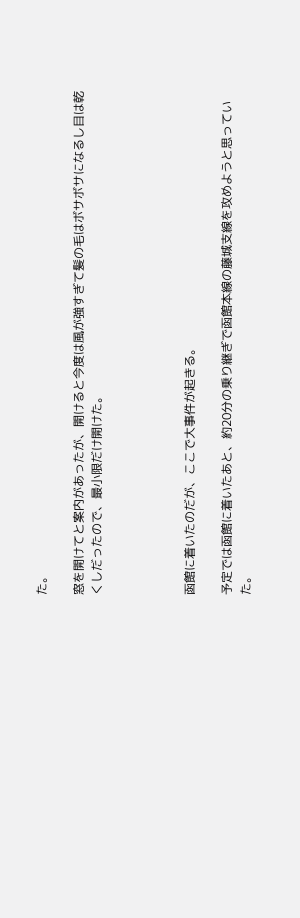た。

窓を開けてと案内があったが、開けると今度は風が強すぎて髪の毛はボサボサになるし目は乾くしだったので、最小限だけ開けた。




函館に着いたのだが、ここで大事件が起きる。

予定では函館に着いたあと、約20分の乗り継ぎで函館本線の藤城支線を攻めようと思っていた。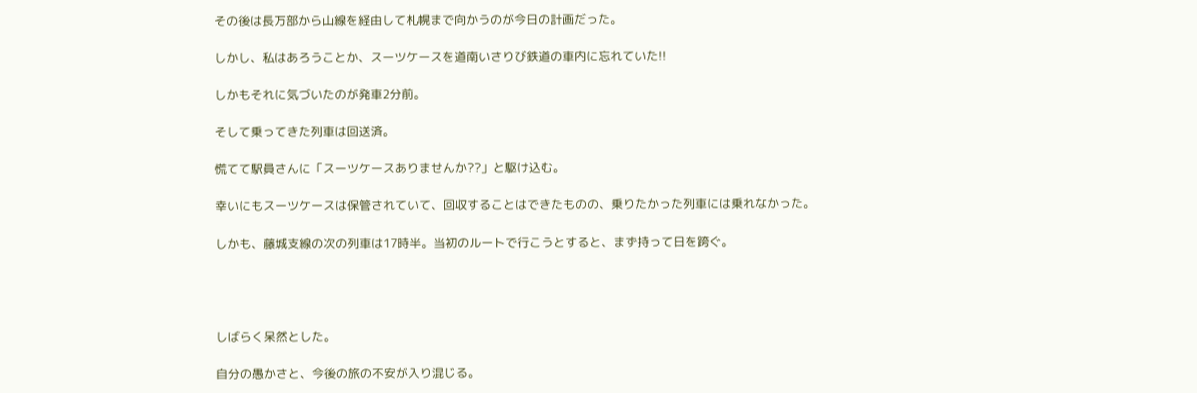その後は長万部から山線を経由して札幌まで向かうのが今日の計画だった。

しかし、私はあろうことか、スーツケースを道南いさりび鉄道の車内に忘れていた!!

しかもそれに気づいたのが発車2分前。

そして乗ってきた列車は回送済。

慌てて駅員さんに「スーツケースありませんか??」と駆け込む。

幸いにもスーツケースは保管されていて、回収することはできたものの、乗りたかった列車には乗れなかった。

しかも、藤城支線の次の列車は17時半。当初のルートで行こうとすると、まず持って日を跨ぐ。




しばらく呆然とした。

自分の愚かさと、今後の旅の不安が入り混じる。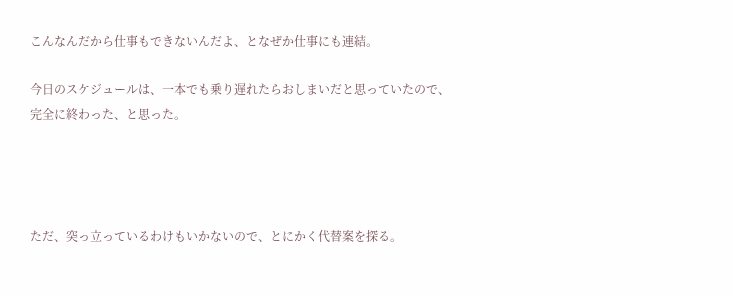こんなんだから仕事もできないんだよ、となぜか仕事にも連結。

今日のスケジュールは、一本でも乗り遅れたらおしまいだと思っていたので、完全に終わった、と思った。




ただ、突っ立っているわけもいかないので、とにかく代替案を探る。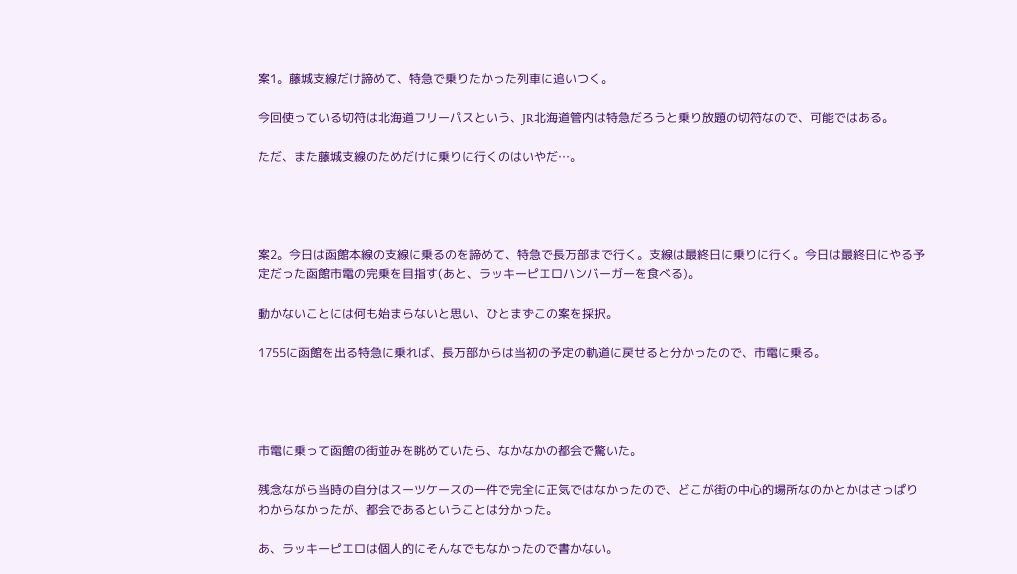案1。藤城支線だけ諦めて、特急で乗りたかった列車に追いつく。

今回使っている切符は北海道フリーパスという、JR北海道管内は特急だろうと乗り放題の切符なので、可能ではある。

ただ、また藤城支線のためだけに乗りに行くのはいやだ…。




案2。今日は函館本線の支線に乗るのを諦めて、特急で長万部まで行く。支線は最終日に乗りに行く。今日は最終日にやる予定だった函館市電の完乗を目指す(あと、ラッキーピエロハンバーガーを食べる)。

動かないことには何も始まらないと思い、ひとまずこの案を採択。

1755に函館を出る特急に乗れば、長万部からは当初の予定の軌道に戻せると分かったので、市電に乗る。




市電に乗って函館の街並みを眺めていたら、なかなかの都会で驚いた。

残念ながら当時の自分はスーツケースの一件で完全に正気ではなかったので、どこが街の中心的場所なのかとかはさっぱりわからなかったが、都会であるということは分かった。

あ、ラッキーピエロは個人的にそんなでもなかったので書かない。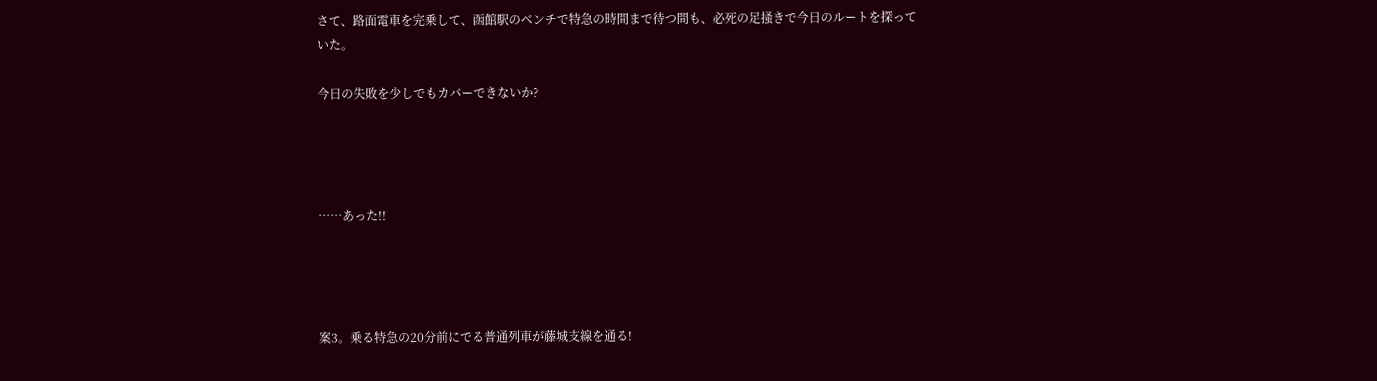さて、路面電車を完乗して、函館駅のベンチで特急の時間まで待つ間も、必死の足掻きで今日のルートを探っていた。

今日の失敗を少しでもカバーできないか?




……あった!!




案3。乗る特急の20分前にでる普通列車が藤城支線を通る!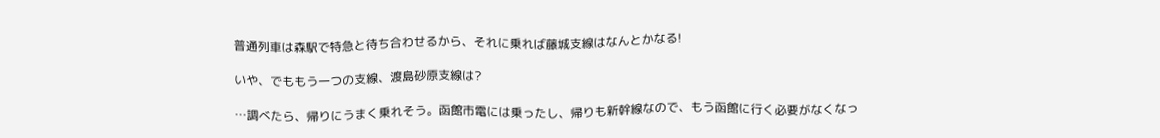普通列車は森駅で特急と待ち合わせるから、それに乗れば藤城支線はなんとかなる!

いや、でももう一つの支線、渡島砂原支線は?

…調べたら、帰りにうまく乗れそう。函館市電には乗ったし、帰りも新幹線なので、もう函館に行く必要がなくなっ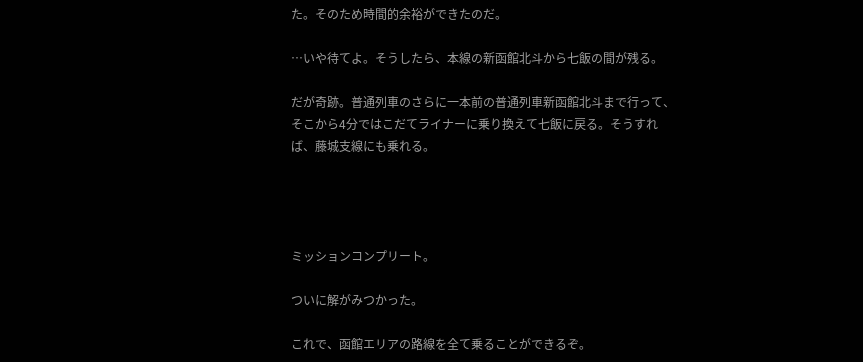た。そのため時間的余裕ができたのだ。

…いや待てよ。そうしたら、本線の新函館北斗から七飯の間が残る。

だが奇跡。普通列車のさらに一本前の普通列車新函館北斗まで行って、そこから4分ではこだてライナーに乗り換えて七飯に戻る。そうすれば、藤城支線にも乗れる。




ミッションコンプリート。

ついに解がみつかった。

これで、函館エリアの路線を全て乗ることができるぞ。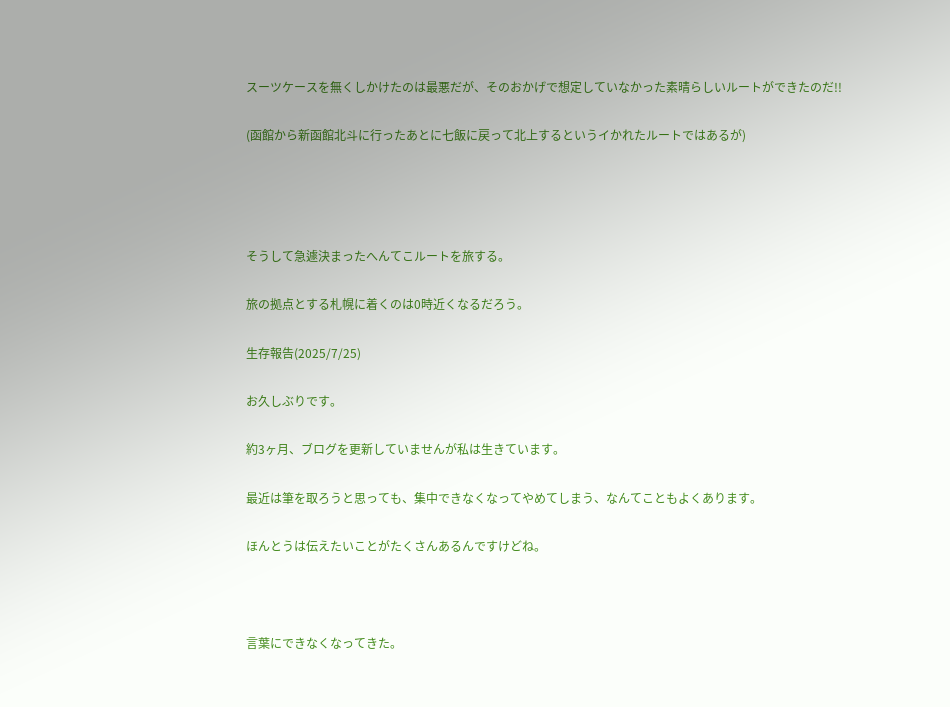スーツケースを無くしかけたのは最悪だが、そのおかげで想定していなかった素晴らしいルートができたのだ!!

(函館から新函館北斗に行ったあとに七飯に戻って北上するというイかれたルートではあるが)




そうして急遽決まったへんてこルートを旅する。

旅の拠点とする札幌に着くのは0時近くなるだろう。

生存報告(2025/7/25)

お久しぶりです。

約3ヶ月、ブログを更新していませんが私は生きています。

最近は筆を取ろうと思っても、集中できなくなってやめてしまう、なんてこともよくあります。

ほんとうは伝えたいことがたくさんあるんですけどね。



言葉にできなくなってきた。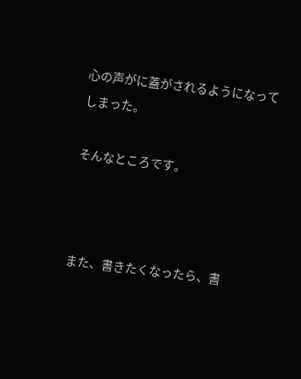心の声がに蓋がされるようになってしまった。

そんなところです。



また、書きたくなったら、書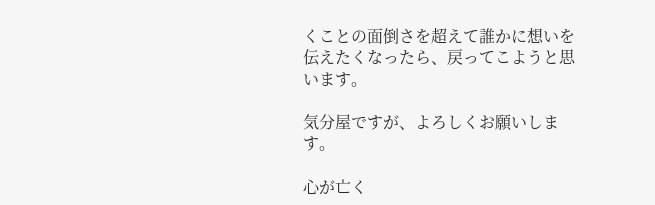くことの面倒さを超えて誰かに想いを伝えたくなったら、戻ってこようと思います。

気分屋ですが、よろしくお願いします。

心が亡く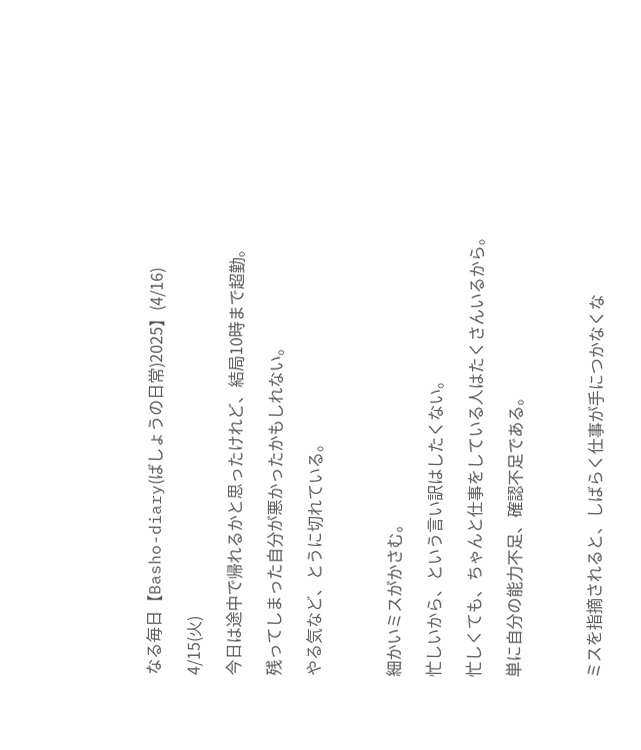なる毎日【Basho-diary(ばしょうの日常)2025】(4/16)

4/15(火)

今日は途中で帰れるかと思ったけれど、結局10時まで超勤。

残ってしまった自分が悪かったかもしれない。

やる気など、とうに切れている。



細かいミスがかさむ。

忙しいから、という言い訳はしたくない。

忙しくても、ちゃんと仕事をしている人はたくさんいるから。

単に自分の能力不足、確認不足である。



ミスを指摘されると、しばらく仕事が手につかなくな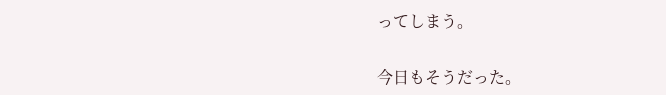ってしまう。

今日もそうだった。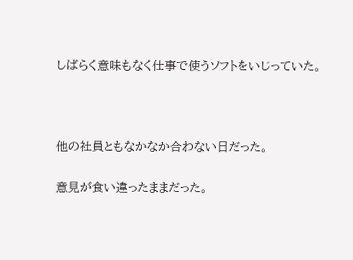しばらく意味もなく仕事で使うソフトをいじっていた。



他の社員ともなかなか合わない日だった。

意見が食い違ったままだった。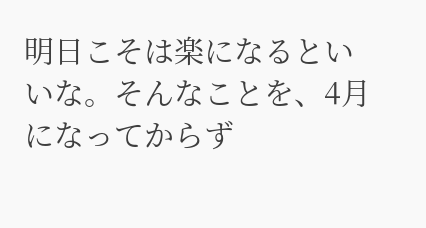明日こそは楽になるといいな。そんなことを、4月になってからず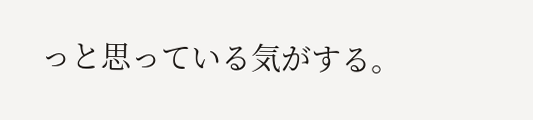っと思っている気がする。